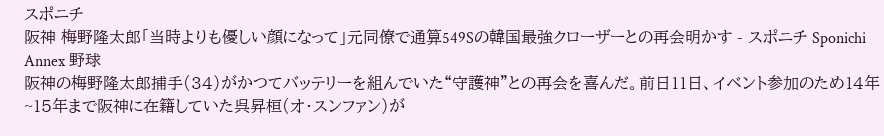スポニチ
阪神 梅野隆太郎「当時よりも優しい顔になって」元同僚で通算549Sの韓国最強クローザーとの再会明かす - スポニチ Sponichi Annex 野球
阪神の梅野隆太郎捕手(34)がかつてバッテリーを組んでいた“守護神”との再会を喜んだ。前日11日、イベント参加のため14年~15年まで阪神に在籍していた呉昇桓(オ・スンファン)が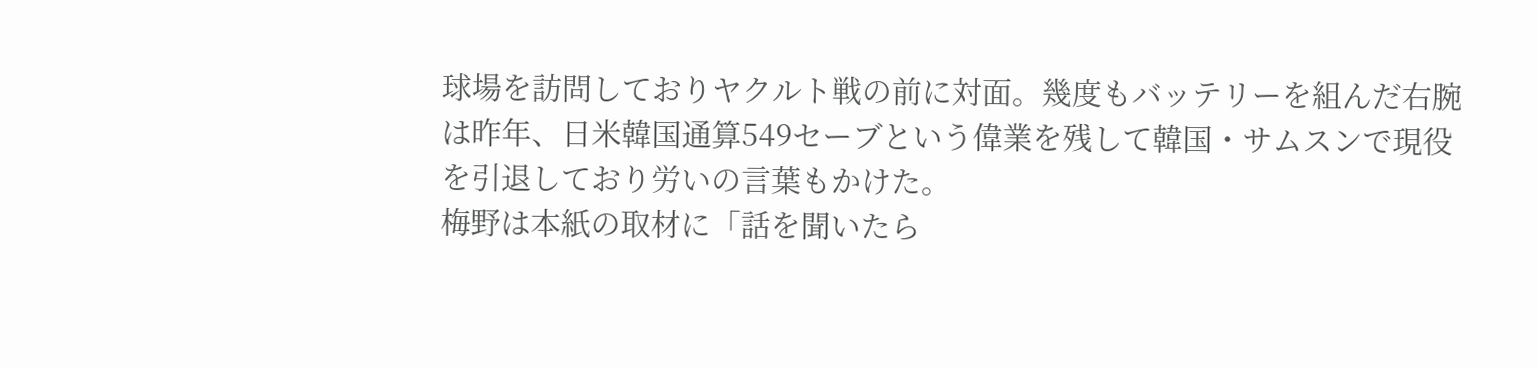球場を訪問しておりヤクルト戦の前に対面。幾度もバッテリーを組んだ右腕は昨年、日米韓国通算549セーブという偉業を残して韓国・サムスンで現役を引退しており労いの言葉もかけた。
梅野は本紙の取材に「話を聞いたら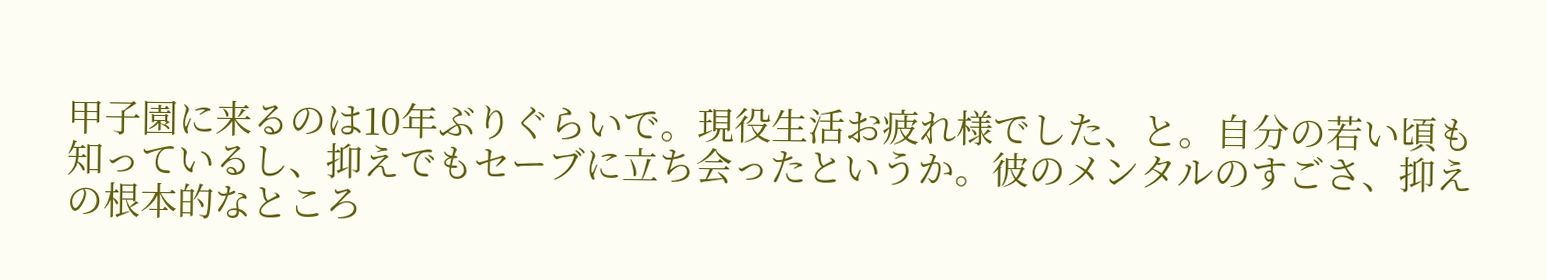甲子園に来るのは10年ぶりぐらいで。現役生活お疲れ様でした、と。自分の若い頃も知っているし、抑えでもセーブに立ち会ったというか。彼のメンタルのすごさ、抑えの根本的なところ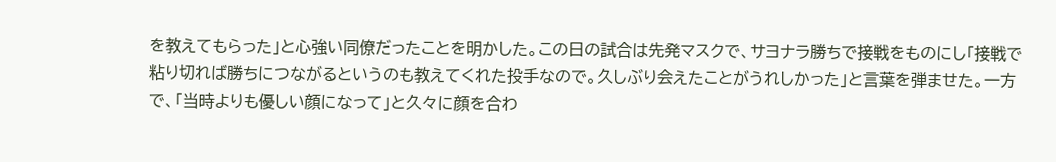を教えてもらった」と心強い同僚だったことを明かした。この日の試合は先発マスクで、サヨナラ勝ちで接戦をものにし「接戦で粘り切れば勝ちにつながるというのも教えてくれた投手なので。久しぶり会えたことがうれしかった」と言葉を弾ませた。一方で、「当時よりも優しい顔になって」と久々に顔を合わ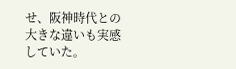せ、阪神時代との大きな違いも実感していた。